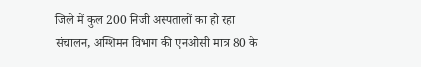जिले में कुल 200 निजी अस्पतालों का हो रहा संचालन, अग्शिमन विभाग की एनओसी मात्र 80 के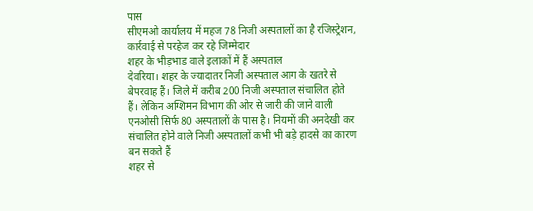पास
सीएमओ कार्यालय में महज 78 निजी अस्पतालों का है रजिस्ट्रेशन, कार्रवाई से परहेज कर रहे जिम्मेदार
शहर के भीड़भाड वाले इलाकों में हैं अस्पताल
देवरिया। शहर के ज्यादातर निजी अस्पताल आग के खतरे से बेपरवाह हैं। जिले में करीब 200 निजी अस्पताल संचालित होते हैं। लेकिन अग्शिमन विभाग की ओर से जारी की जाने वाली एनओसी सिर्फ 80 अस्पतालों के पास है। नियमों की अनदेखी कर संचालित होने वाले निजी अस्पतालों कभी भी बड़े हादसे का कारण बन सकते हैं
शहर से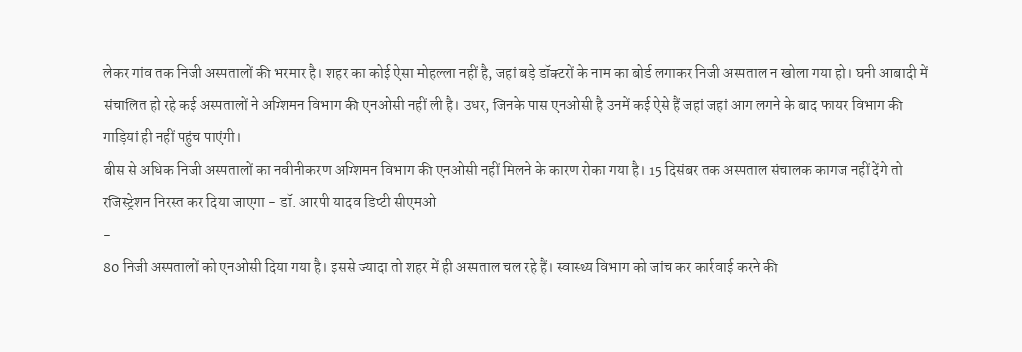लेकर गांव तक निजी अस्पतालों की भरमार है। शहर का कोई ऐसा मोहल्ला नहीं है, जहां बड़े डॉक्टरों के नाम का बोर्ड लगाकर निजी अस्पताल न खोला गया हो। घनी आबादी में संचालित हो रहे कई अस्पतालों ने अग्शिमन विभाग की एनओसी नहीं ली है। उधर, जिनके पास एनओसी है उनमें कई ऐसे हैं जहां जहां आग लगने के बाद फायर विभाग की गाड़ियां ही नहीं पहुंच पाएंगी।
बीस से अधिक निजी अस्पतालों का नवीनीकरण अग्शिमन विभाग की एनओसी नहीं मिलने के कारण रोका गया है। 15 दिसंबर तक अस्पताल संचालक कागज नहीं देंगे तो रजिस्ट्रेशन निरस्त कर दिया जाएगा - डॉ. आरपी यादव डिप्टी सीएमओ
-
80 निजी अस्पतालों को एनओसी दिया गया है। इससे ज्यादा तो शहर में ही अस्पताल चल रहे हैं। स्वास्थ्य विभाग को जांच कर कार्रवाई करने की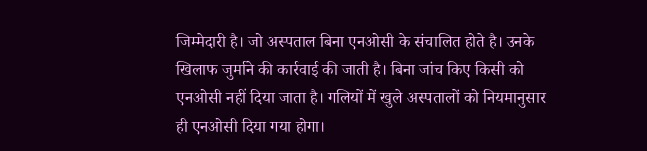जिम्मेदारी है। जो अस्पताल बिना एनओसी के संचालित होते है। उनके खिलाफ जुर्माने की कार्रवाई की जाती है। बिना जांच किए किसी को एनओसी नहीं दिया जाता है। गलियों में खुले अस्पतालों को नियमानुसार ही एनओसी दिया गया होगा।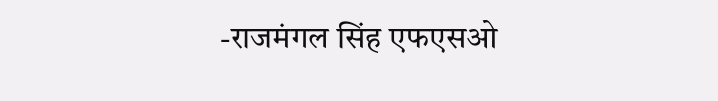-राजमंगल सिंह एफएसओ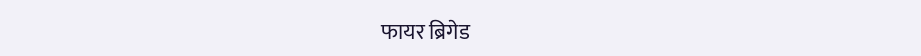फायर ब्रिगेड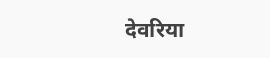देवरिया